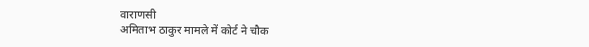वाराणसी
अमिताभ ठाकुर मामले में कोर्ट ने चौक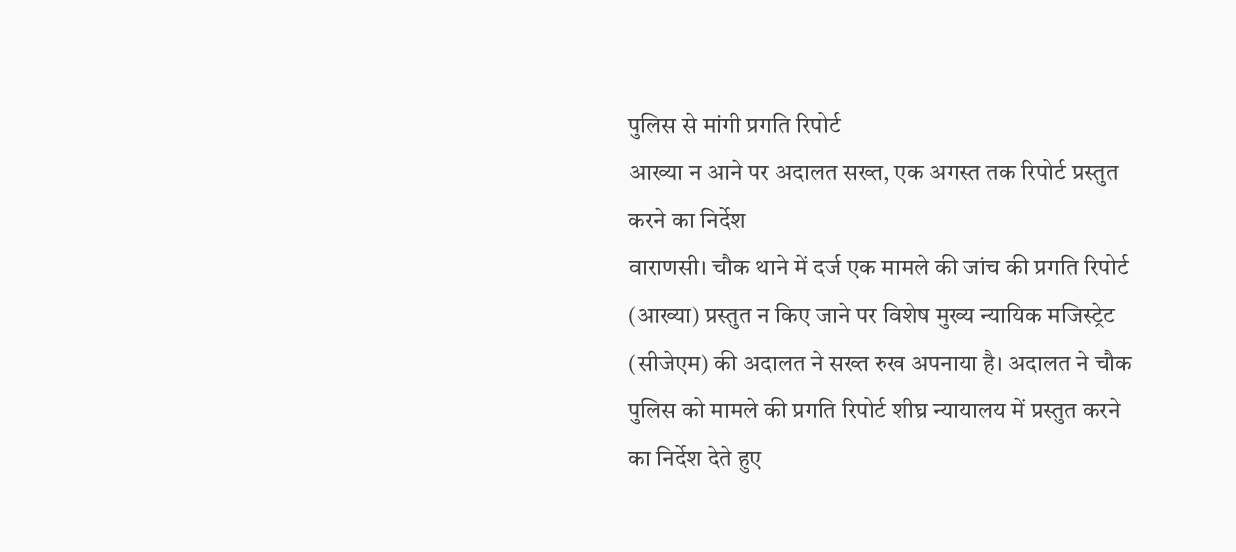पुलिस से मांगी प्रगति रिपोर्ट
आख्या न आने पर अदालत सख्त, एक अगस्त तक रिपोर्ट प्रस्तुत करने का निर्देश
वाराणसी। चौक थाने में दर्ज एक मामले की जांच की प्रगति रिपोर्ट (आख्या) प्रस्तुत न किए जाने पर विशेष मुख्य न्यायिक मजिस्ट्रेट (सीजेएम) की अदालत ने सख्त रुख अपनाया है। अदालत ने चौक पुलिस को मामले की प्रगति रिपोर्ट शीघ्र न्यायालय में प्रस्तुत करने का निर्देश देते हुए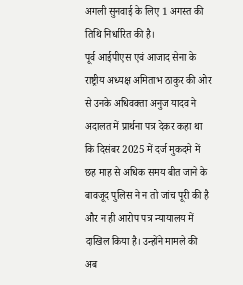अगली सुनवाई के लिए 1 अगस्त की तिथि निर्धारित की है।
पूर्व आईपीएस एवं आजाद सेना के राष्ट्रीय अध्यक्ष अमिताभ ठाकुर की ओर से उनके अधिवक्ता अनुज यादव ने अदालत में प्रार्थना पत्र देकर कहा था कि दिसंबर 2025 में दर्ज मुकदमे में छह माह से अधिक समय बीत जाने के बावजूद पुलिस ने न तो जांच पूरी की है और न ही आरोप पत्र न्यायालय में दाखिल किया है। उन्होंने मामले की अब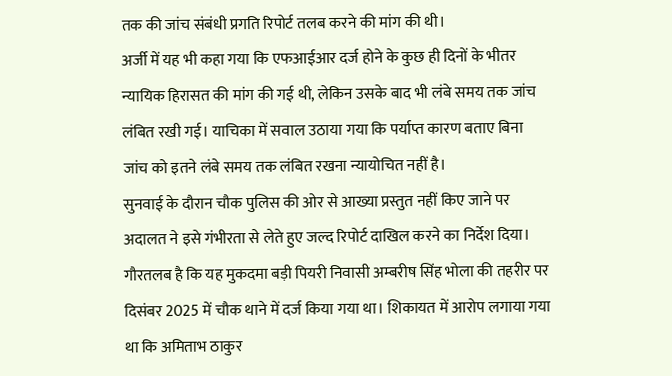तक की जांच संबंधी प्रगति रिपोर्ट तलब करने की मांग की थी।
अर्जी में यह भी कहा गया कि एफआईआर दर्ज होने के कुछ ही दिनों के भीतर न्यायिक हिरासत की मांग की गई थी, लेकिन उसके बाद भी लंबे समय तक जांच लंबित रखी गई। याचिका में सवाल उठाया गया कि पर्याप्त कारण बताए बिना जांच को इतने लंबे समय तक लंबित रखना न्यायोचित नहीं है।
सुनवाई के दौरान चौक पुलिस की ओर से आख्या प्रस्तुत नहीं किए जाने पर अदालत ने इसे गंभीरता से लेते हुए जल्द रिपोर्ट दाखिल करने का निर्देश दिया।
गौरतलब है कि यह मुकदमा बड़ी पियरी निवासी अम्बरीष सिंह भोला की तहरीर पर दिसंबर 2025 में चौक थाने में दर्ज किया गया था। शिकायत में आरोप लगाया गया था कि अमिताभ ठाकुर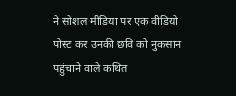ने सोशल मीडिया पर एक वीडियो पोस्ट कर उनकी छवि को नुकसान पहुंचाने वाले कथित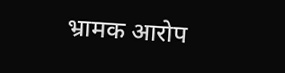भ्रामक आरोप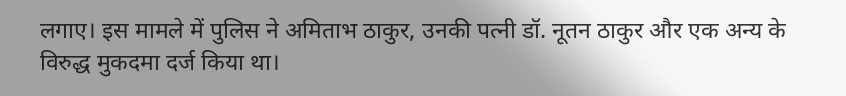लगाए। इस मामले में पुलिस ने अमिताभ ठाकुर, उनकी पत्नी डॉ. नूतन ठाकुर और एक अन्य के विरुद्ध मुकदमा दर्ज किया था।